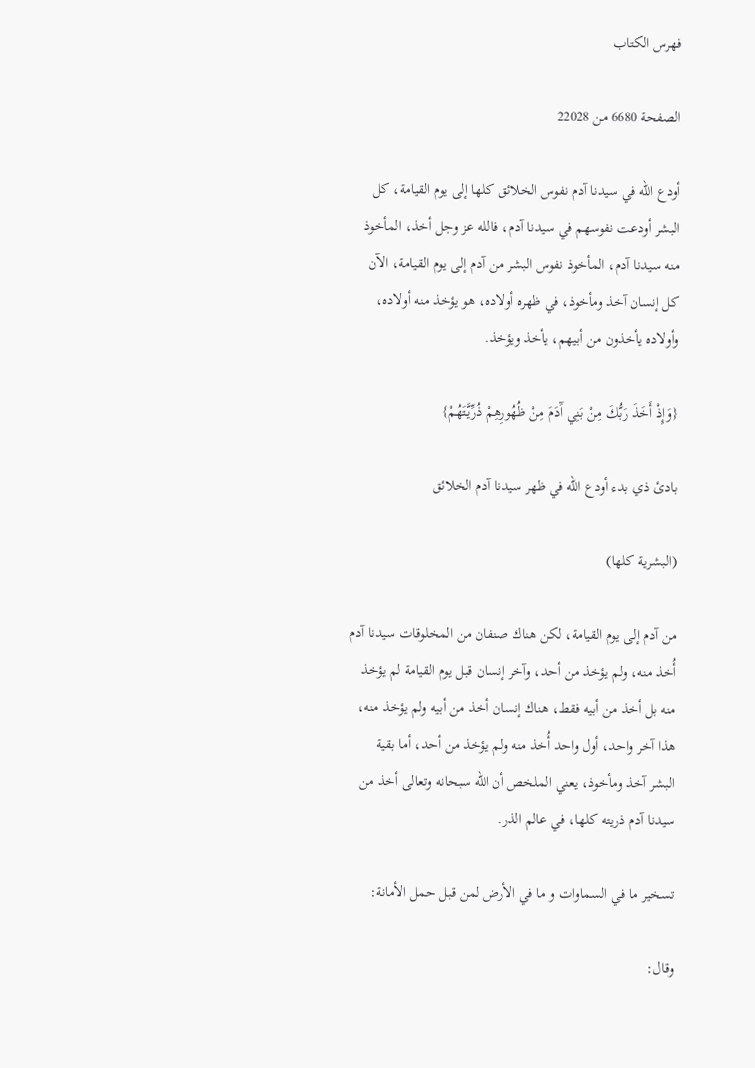فهرس الكتاب

الصفحة 6680 من 22028

أودع الله في سيدنا آدم نفوس الخلائق كلها إلى يوم القيامة، كل البشر أودعت نفوسهم في سيدنا آدم، فالله عز وجل أخذ، المأخوذ منه سيدنا آدم، المأخوذ نفوس البشر من آدم إلى يوم القيامة، الآن كل إنسان آخذ ومأخوذ، في ظهره أولاده، هو يؤخذ منه أولاده، وأولاده يأخذون من أبيهم، يأخذ ويؤخذ.

{وَإِذْ أَخَذَ رَبُّكَ مِنْ بَنِي آَدَمَ مِنْ ظُهُورِهِمْ ذُرِّيَّتَهُمْ}

بادئ ذي بدء أودع الله في ظهر سيدنا آدم الخلائق

(البشرية كلها)

من آدم إلى يوم القيامة، لكن هناك صنفان من المخلوقات سيدنا آدم أُخذ منه، ولم يؤخذ من أحد، وآخر إنسان قبل يوم القيامة لم يؤخذ منه بل أخذ من أبيه فقط، هناك إنسان أخذ من أبيه ولم يؤخذ منه، هذا آخر واحد، أول واحد أُخذ منه ولم يؤخذ من أحد، أما بقية البشر آخذ ومأخوذ، يعني الملخص أن الله سبحانه وتعالى أخذ من سيدنا آدم ذريته كلها، في عالم الذر.

تسخير ما في السماوات و ما في الأرض لمن قبل حمل الأمانة:

وقال: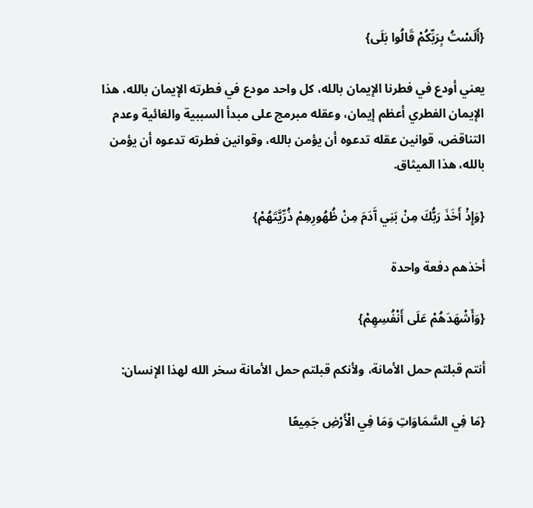{أَلَسْتُ بِرَبِّكُمْ قَالُوا بَلَى}

يعني أودع في فطرنا الإيمان بالله، كل واحد مودع في فطرته الإيمان بالله، هذا الإيمان الفطري أعظم إيمان، وعقله مبرمج على مبدأ السببية والغائية وعدم التناقض، قوانين عقله تدعوه أن يؤمن بالله، وقوانين فطرته تدعوه أن يؤمن بالله، هذا الميثاق.

{وَإِذْ أَخَذَ رَبُّكَ مِنْ بَنِي آَدَمَ مِنْ ظُهُورِهِمْ ذُرِّيَّتَهُمْ}

أخذهم دفعة واحدة

{وَأَشْهَدَهُمْ عَلَى أَنْفُسِهِمْ}

أنتم قبلتم حمل الأمانة، ولأنكم قبلتم حمل الأمانة سخر الله لهذا الإنسان:

{مَا فِي السَّمَاوَاتِ وَمَا فِي الْأَرْضِ جَمِيعًا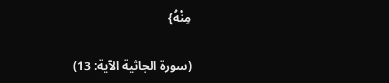مِنْهُ}

(سورة الجاثية الآية: 13)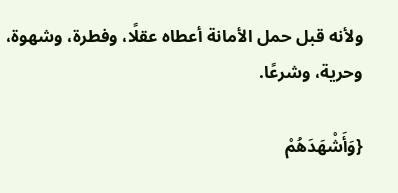ولأنه قبل حمل الأمانة أعطاه عقلًا، وفطرة، وشهوة، وحرية، وشرعًا.

{وَأَشْهَدَهُمْ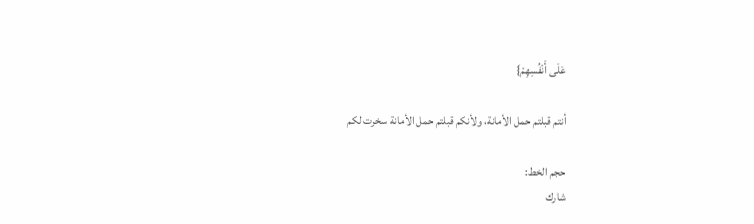عَلَى أَنْفُسِهِمْ}

أنتم قبلتم حمل الأمانة، ولأنكم قبلتم حمل الأمانة سخرت لكم

حجم الخط:
شارك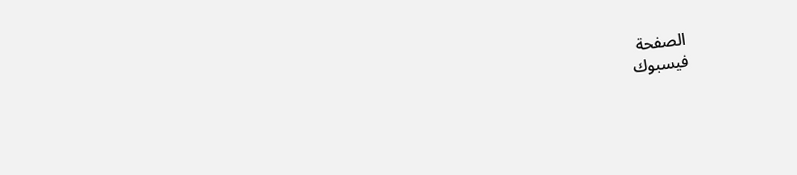الصفحة
فيسبوك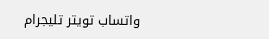واتساب تويتر تليجرام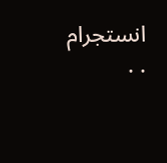انستجرام
. .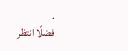.
فضلًا انتظر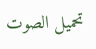تحميل الصوت